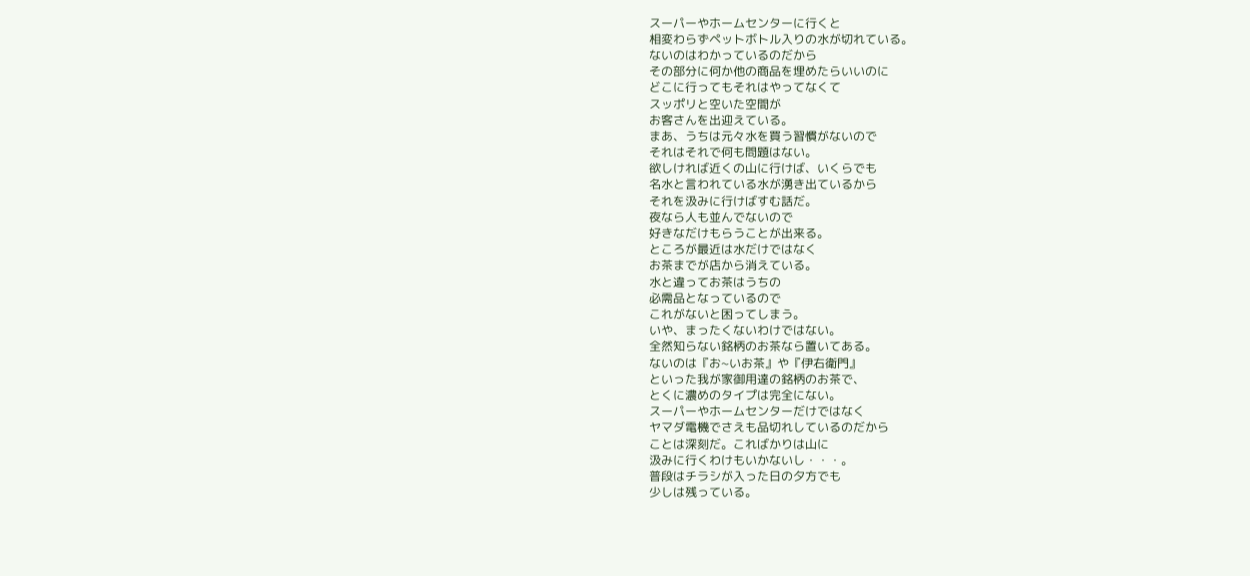スーパーやホームセンターに行くと
相変わらずペットボトル入りの水が切れている。
ないのはわかっているのだから
その部分に何か他の商品を埋めたらいいのに
どこに行ってもそれはやってなくて
スッポリと空いた空間が
お客さんを出迎えている。
まあ、うちは元々水を買う習慣がないので
それはそれで何も問題はない。
欲しければ近くの山に行けば、いくらでも
名水と言われている水が湧き出ているから
それを汲みに行けばすむ話だ。
夜なら人も並んでないので
好きなだけもらうことが出来る。
ところが最近は水だけではなく
お茶までが店から消えている。
水と違ってお茶はうちの
必需品となっているので
これがないと困ってしまう。
いや、まったくないわけではない。
全然知らない銘柄のお茶なら置いてある。
ないのは『お~いお茶』や『伊右衛門』
といった我が家御用達の銘柄のお茶で、
とくに濃めのタイプは完全にない。
スーパーやホームセンターだけではなく
ヤマダ電機でさえも品切れしているのだから
ことは深刻だ。こればかりは山に
汲みに行くわけもいかないし・・・。
普段はチラシが入った日の夕方でも
少しは残っている。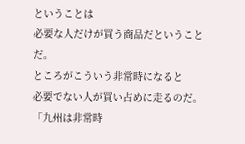ということは
必要な人だけが買う商品だということだ。
ところがこういう非常時になると
必要でない人が買い占めに走るのだ。
「九州は非常時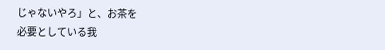じゃないやろ」と、お茶を
必要としている我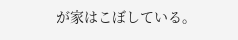が家はこぼしている。